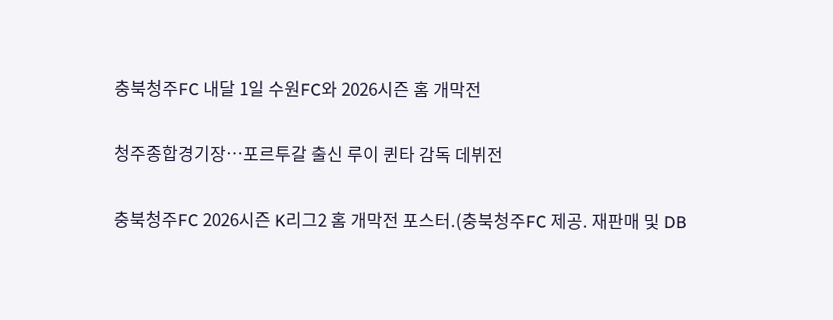충북청주FC 내달 1일 수원FC와 2026시즌 홈 개막전

청주종합경기장…포르투갈 출신 루이 퀸타 감독 데뷔전

충북청주FC 2026시즌 K리그2 홈 개막전 포스터.(충북청주FC 제공. 재판매 및 DB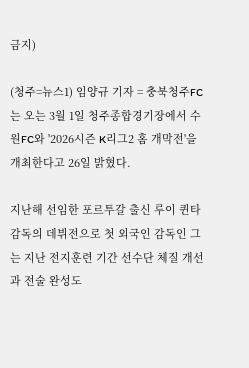금지)

(청주=뉴스1) 임양규 기자 = 충북청주FC는 오는 3월 1일 청주종합경기장에서 수원FC와 '2026시즌 K리그2 홈 개막전'을 개최한다고 26일 밝혔다.

지난해 선임한 포르투갈 출신 루이 퀸타 감독의 데뷔전으로 첫 외국인 감독인 그는 지난 전지훈련 기간 선수단 체질 개선과 전술 완성도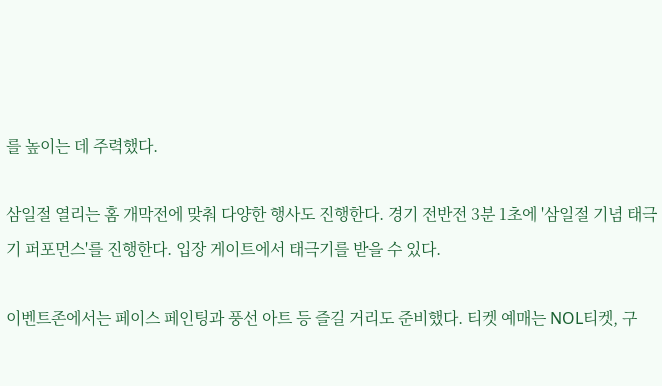를 높이는 데 주력했다.

삼일절 열리는 홈 개막전에 맞춰 다양한 행사도 진행한다. 경기 전반전 3분 1초에 '삼일절 기념 태극기 퍼포먼스'를 진행한다. 입장 게이트에서 태극기를 받을 수 있다.

이벤트존에서는 페이스 페인팅과 풍선 아트 등 즐길 거리도 준비했다. 티켓 예매는 NOL티켓, 구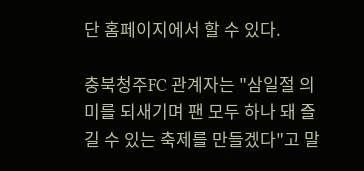단 홈페이지에서 할 수 있다.

충북청주FC 관계자는 "삼일절 의미를 되새기며 팬 모두 하나 돼 즐길 수 있는 축제를 만들겠다"고 말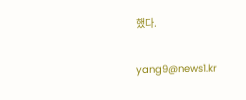했다.

yang9@news1.kr